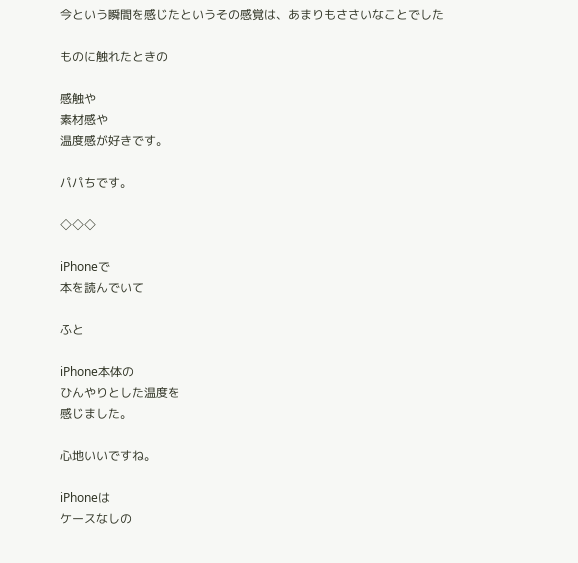今という瞬間を感じたというその感覚は、あまりもささいなことでした

ものに触れたときの

感触や
素材感や
温度感が好きです。

パパちです。

◇◇◇

iPhoneで
本を読んでいて

ふと

iPhone本体の
ひんやりとした温度を
感じました。

心地いいですね。

iPhoneは
ケースなしの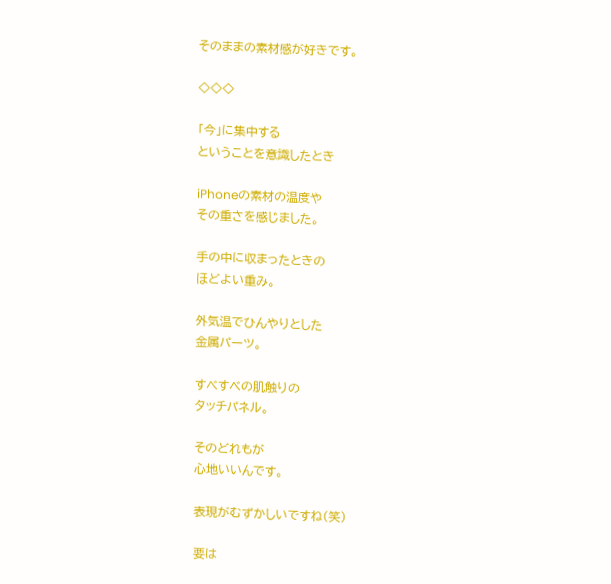そのままの素材感が好きです。

◇◇◇

「今」に集中する
ということを意識したとき

iPhoneの素材の温度や
その重さを感じました。

手の中に収まったときの
ほどよい重み。

外気温でひんやりとした
金属パーツ。

すべすべの肌触りの
タッチパネル。

そのどれもが
心地いいんです。

表現がむずかしいですね(笑)

要は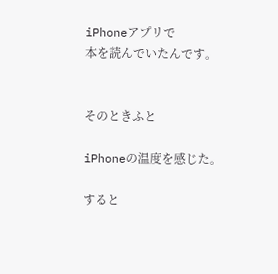iPhoneアプリで
本を読んでいたんです。


そのときふと

iPhoneの温度を感じた。

すると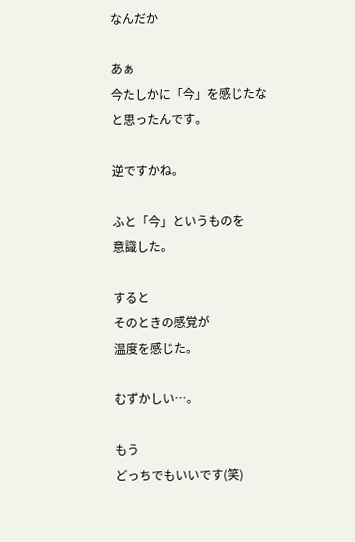なんだか

あぁ
今たしかに「今」を感じたな
と思ったんです。

逆ですかね。

ふと「今」というものを
意識した。

すると
そのときの感覚が
温度を感じた。

むずかしい…。

もう
どっちでもいいです(笑)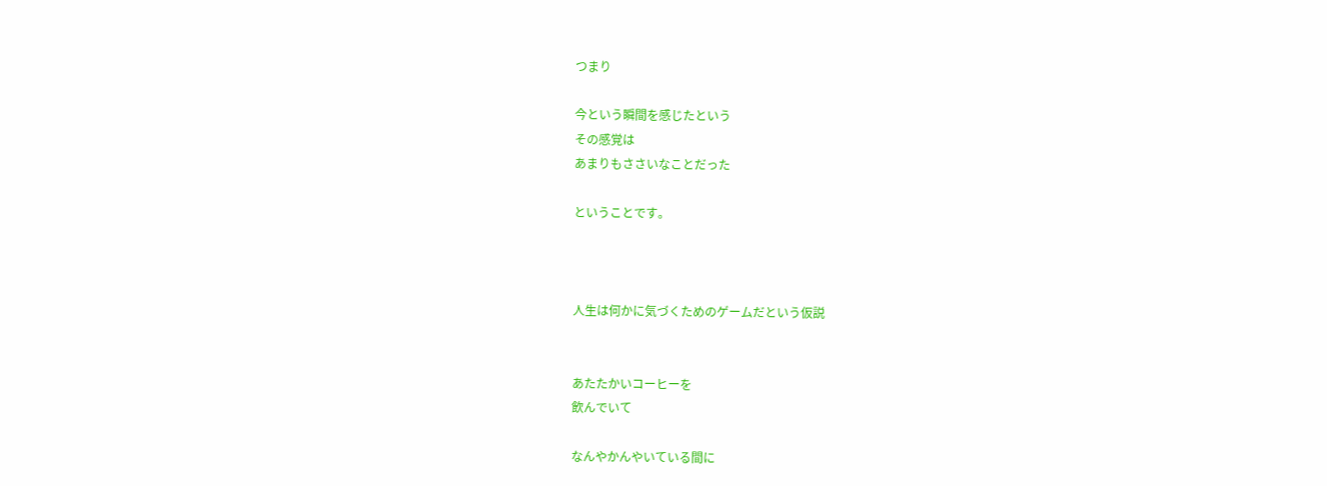つまり

今という瞬間を感じたという
その感覚は
あまりもささいなことだった

ということです。



人生は何かに気づくためのゲームだという仮説


あたたかいコーヒーを
飲んでいて

なんやかんやいている間に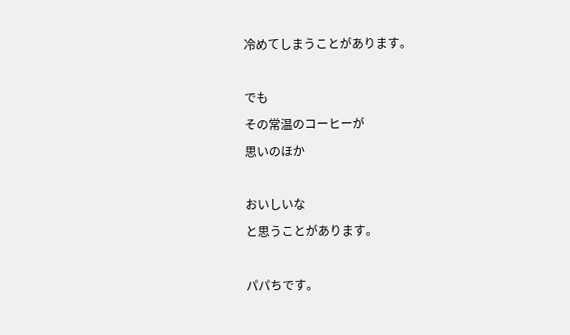冷めてしまうことがあります。

でも
その常温のコーヒーが
思いのほか

おいしいな
と思うことがあります。

パパちです。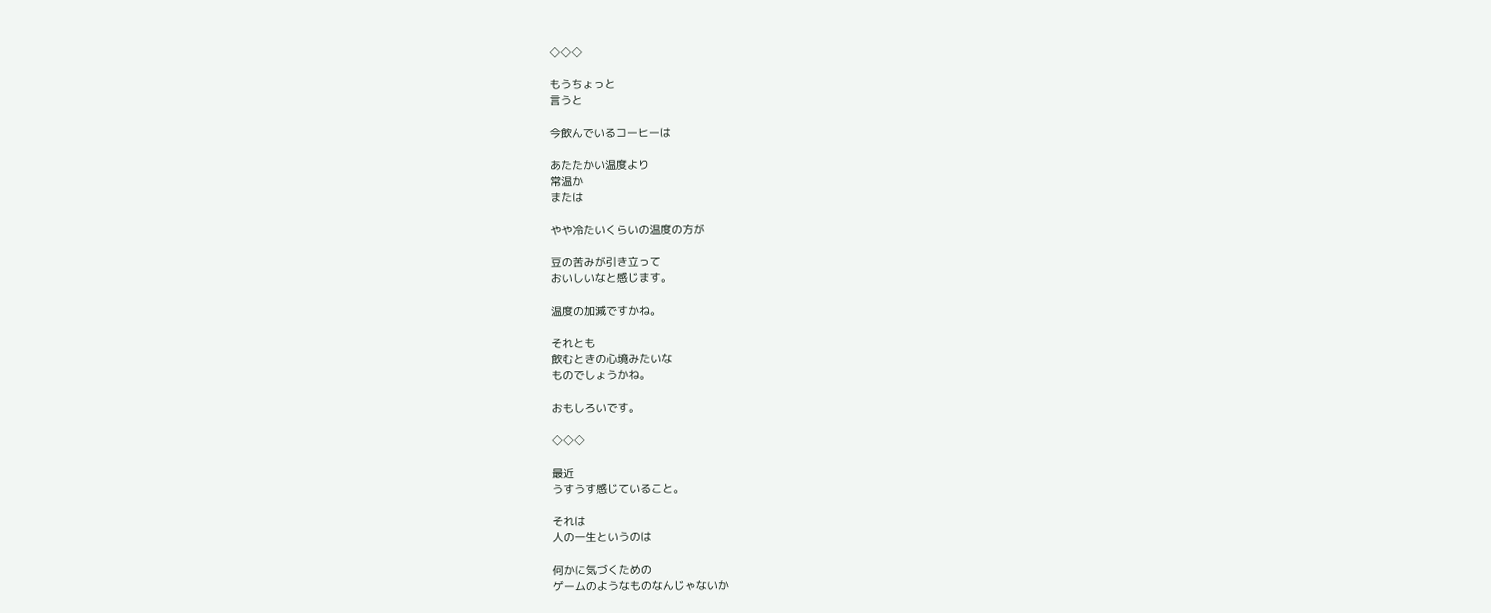◇◇◇

もうちょっと
言うと

今飲んでいるコーヒーは

あたたかい温度より
常温か
または

やや冷たいくらいの温度の方が

豆の苦みが引き立って
おいしいなと感じます。

温度の加減ですかね。

それとも
飲むときの心境みたいな
ものでしょうかね。

おもしろいです。

◇◇◇

最近
うすうす感じていること。

それは
人の一生というのは

何かに気づくための
ゲームのようなものなんじゃないか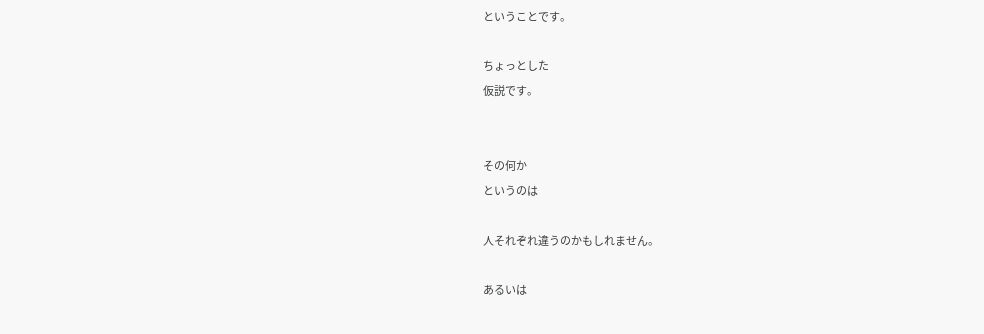ということです。

ちょっとした
仮説です。


その何か
というのは

人それぞれ違うのかもしれません。

あるいは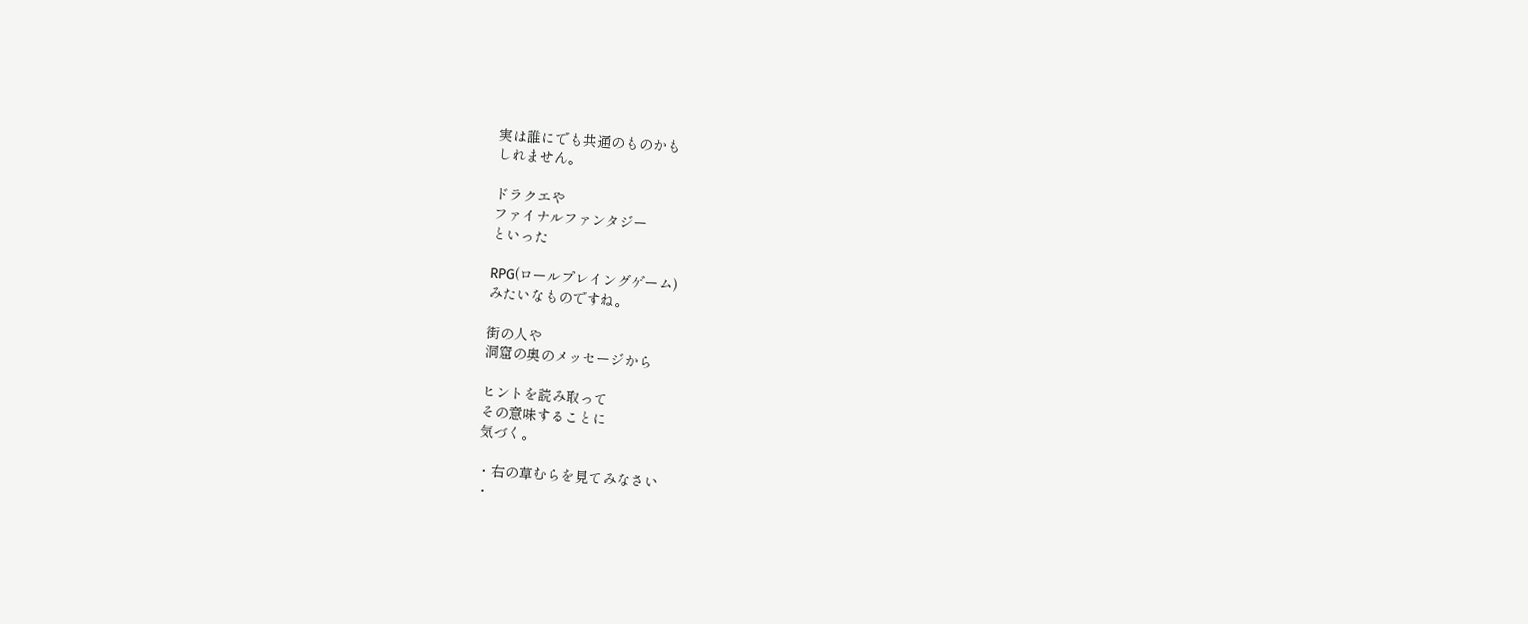実は誰にでも共通のものかも
しれません。

ドラクエや
ファイナルファンタジー
といった

RPG(ロールプレイングゲーム)
みたいなものですね。

街の人や
洞窟の奥のメッセージから

ヒントを読み取って
その意味することに
気づく。

・右の草むらを見てみなさい
・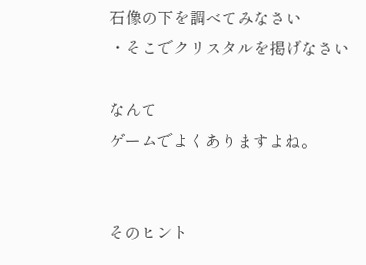石像の下を調べてみなさい
・そこでクリスタルを掲げなさい

なんて
ゲームでよくありますよね。


そのヒント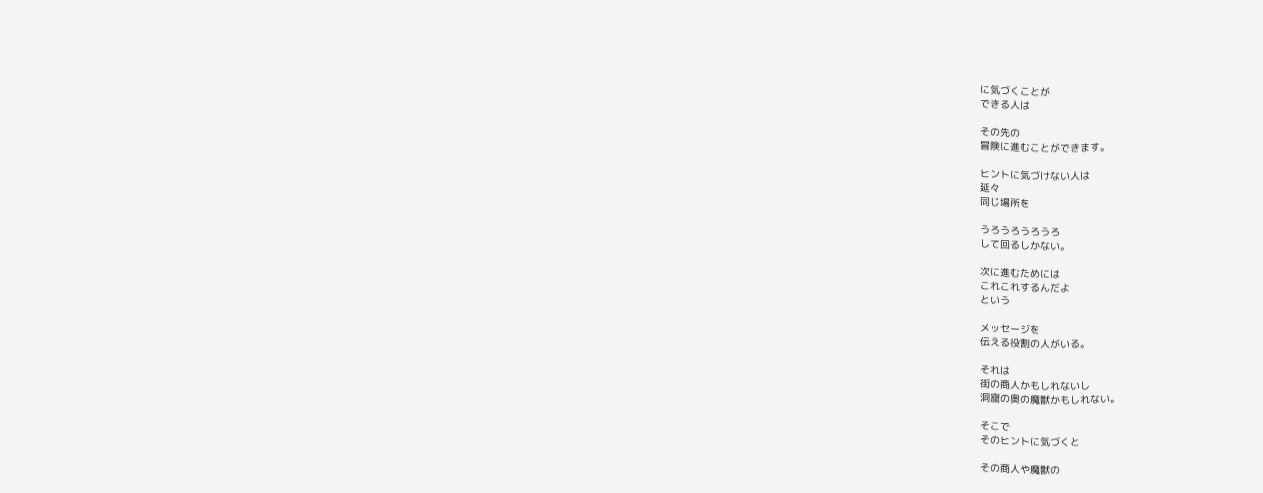に気づくことが
できる人は

その先の
冒険に進むことができます。

ヒントに気づけない人は
延々
同じ場所を

うろうろうろうろ
して回るしかない。

次に進むためには
これこれするんだよ
という

メッセージを
伝える役割の人がいる。

それは
街の商人かもしれないし
洞窟の奥の魔獣かもしれない。

そこで
そのヒントに気づくと

その商人や魔獣の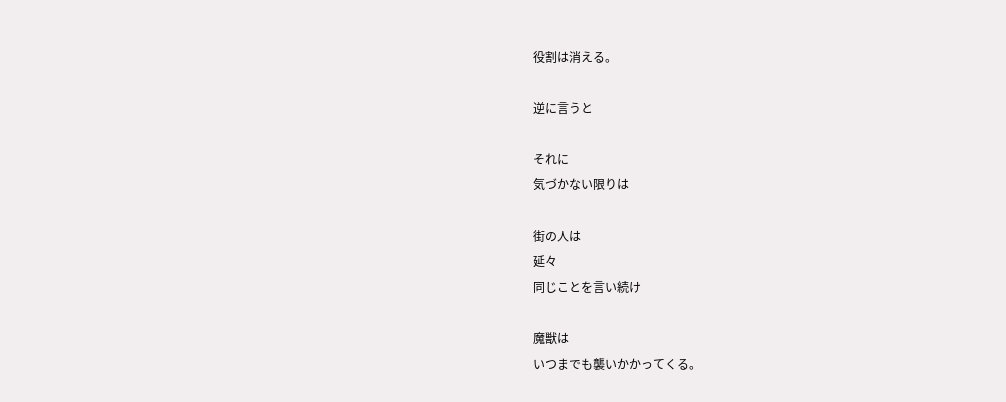役割は消える。

逆に言うと

それに
気づかない限りは

街の人は
延々
同じことを言い続け

魔獣は
いつまでも襲いかかってくる。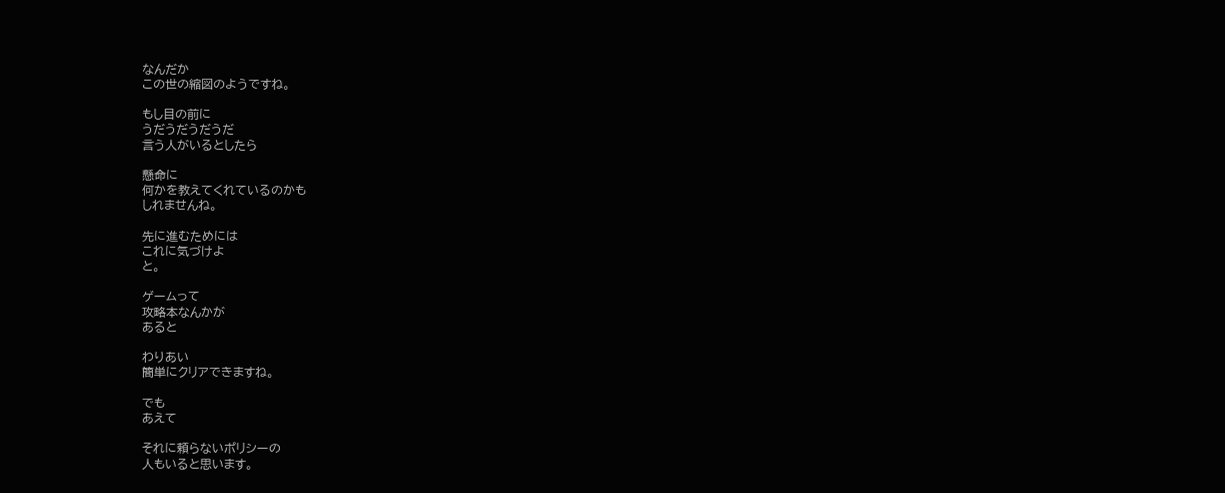なんだか
この世の縮図のようですね。

もし目の前に
うだうだうだうだ
言う人がいるとしたら

懸命に
何かを教えてくれているのかも
しれませんね。

先に進むためには
これに気づけよ
と。

ゲームって
攻略本なんかが
あると

わりあい
簡単にクリアできますね。

でも
あえて

それに頼らないポリシーの
人もいると思います。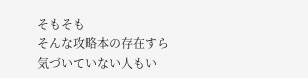そもそも
そんな攻略本の存在すら
気づいていない人もい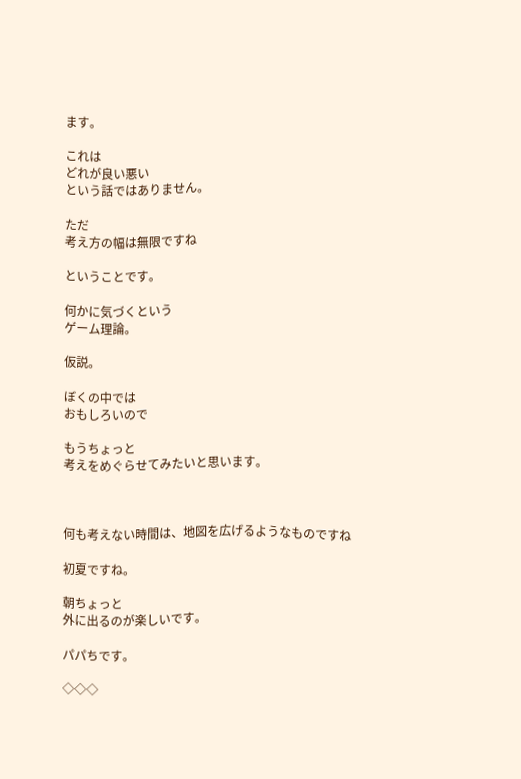ます。

これは
どれが良い悪い
という話ではありません。

ただ
考え方の幅は無限ですね

ということです。

何かに気づくという
ゲーム理論。

仮説。

ぼくの中では
おもしろいので

もうちょっと
考えをめぐらせてみたいと思います。



何も考えない時間は、地図を広げるようなものですね

初夏ですね。

朝ちょっと
外に出るのが楽しいです。

パパちです。

◇◇◇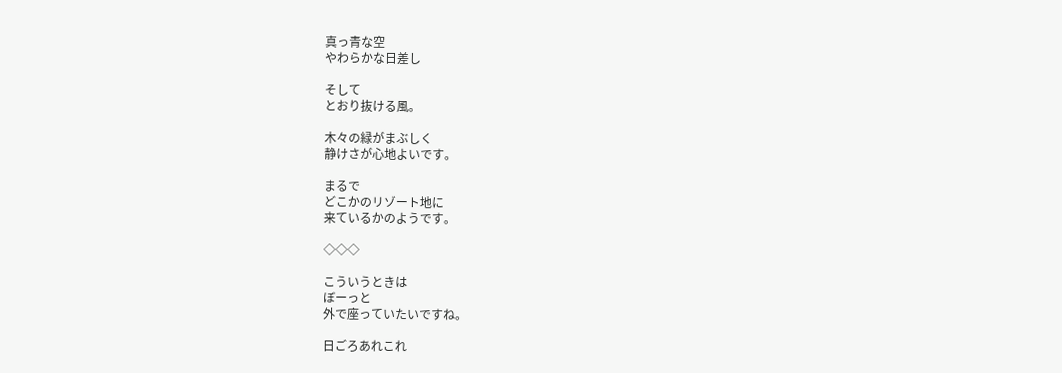真っ青な空
やわらかな日差し

そして
とおり抜ける風。

木々の緑がまぶしく
静けさが心地よいです。

まるで
どこかのリゾート地に
来ているかのようです。

◇◇◇

こういうときは
ぼーっと
外で座っていたいですね。

日ごろあれこれ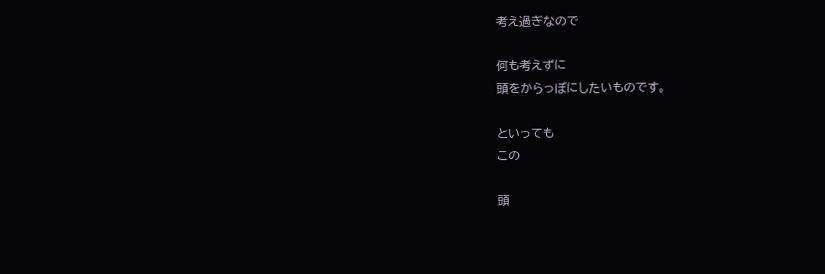考え過ぎなので

何も考えずに
頭をからっぽにしたいものです。

といっても
この

頭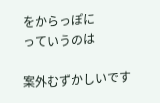をからっぽに
っていうのは

案外むずかしいです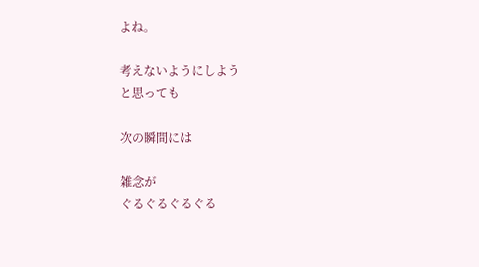よね。

考えないようにしよう
と思っても

次の瞬間には

雑念が
ぐるぐるぐるぐる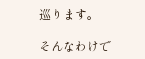巡ります。

そんなわけで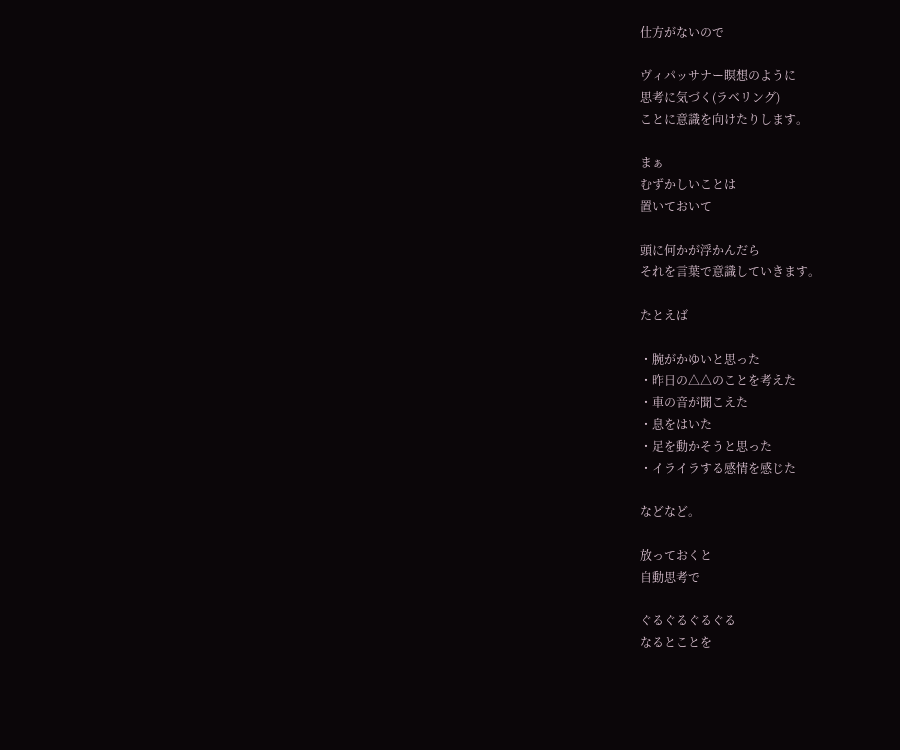仕方がないので

ヴィパッサナー瞑想のように
思考に気づく(ラベリング)
ことに意識を向けたりします。

まぁ
むずかしいことは
置いておいて

頭に何かが浮かんだら
それを言葉で意識していきます。

たとえば

・腕がかゆいと思った
・昨日の△△のことを考えた
・車の音が聞こえた
・息をはいた
・足を動かそうと思った
・イライラする感情を感じた

などなど。

放っておくと
自動思考で

ぐるぐるぐるぐる
なるとことを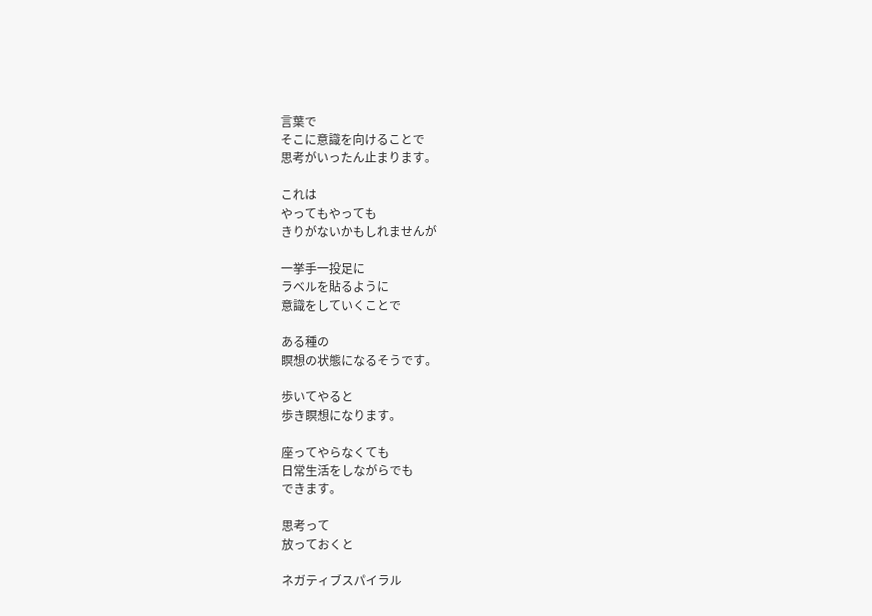言葉で
そこに意識を向けることで
思考がいったん止まります。

これは
やってもやっても
きりがないかもしれませんが

一挙手一投足に
ラベルを貼るように
意識をしていくことで

ある種の
瞑想の状態になるそうです。

歩いてやると
歩き瞑想になります。

座ってやらなくても
日常生活をしながらでも
できます。

思考って
放っておくと

ネガティブスパイラル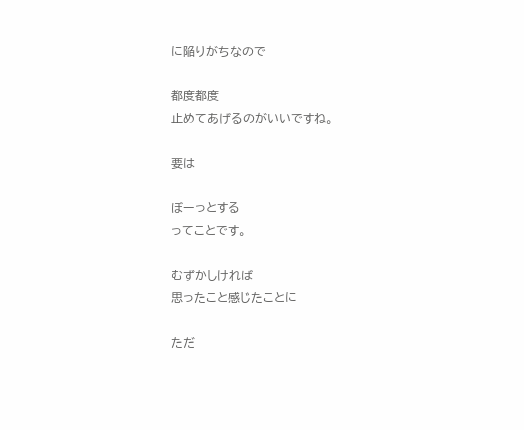に陥りがちなので

都度都度
止めてあげるのがいいですね。

要は

ぼーっとする
ってことです。

むずかしければ
思ったこと感じたことに

ただ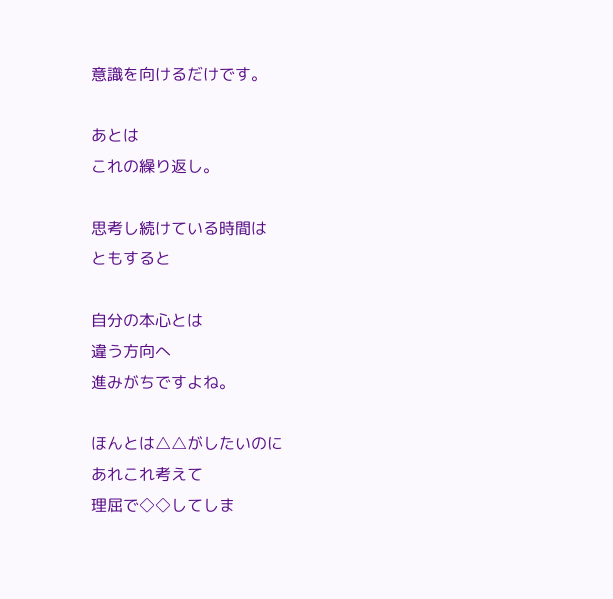意識を向けるだけです。

あとは
これの繰り返し。

思考し続けている時間は
ともすると

自分の本心とは
違う方向へ
進みがちですよね。

ほんとは△△がしたいのに
あれこれ考えて
理屈で◇◇してしま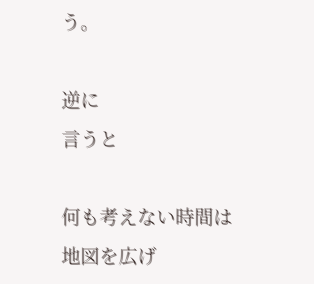う。

逆に
言うと

何も考えない時間は
地図を広げ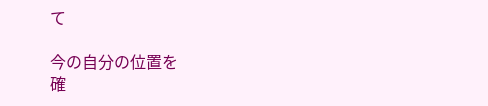て

今の自分の位置を
確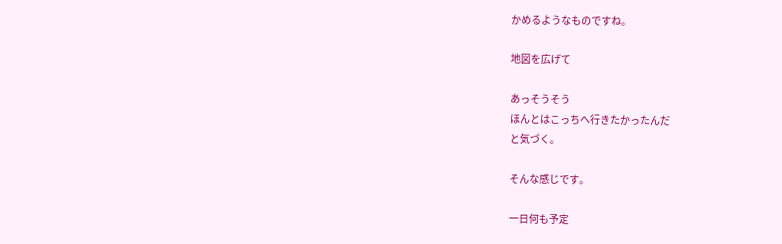かめるようなものですね。

地図を広げて

あっそうそう
ほんとはこっちへ行きたかったんだ
と気づく。

そんな感じです。

一日何も予定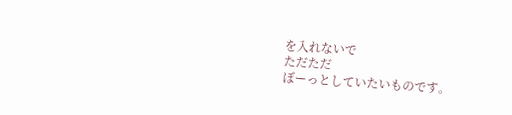を入れないで
ただただ
ぼーっとしていたいものです。